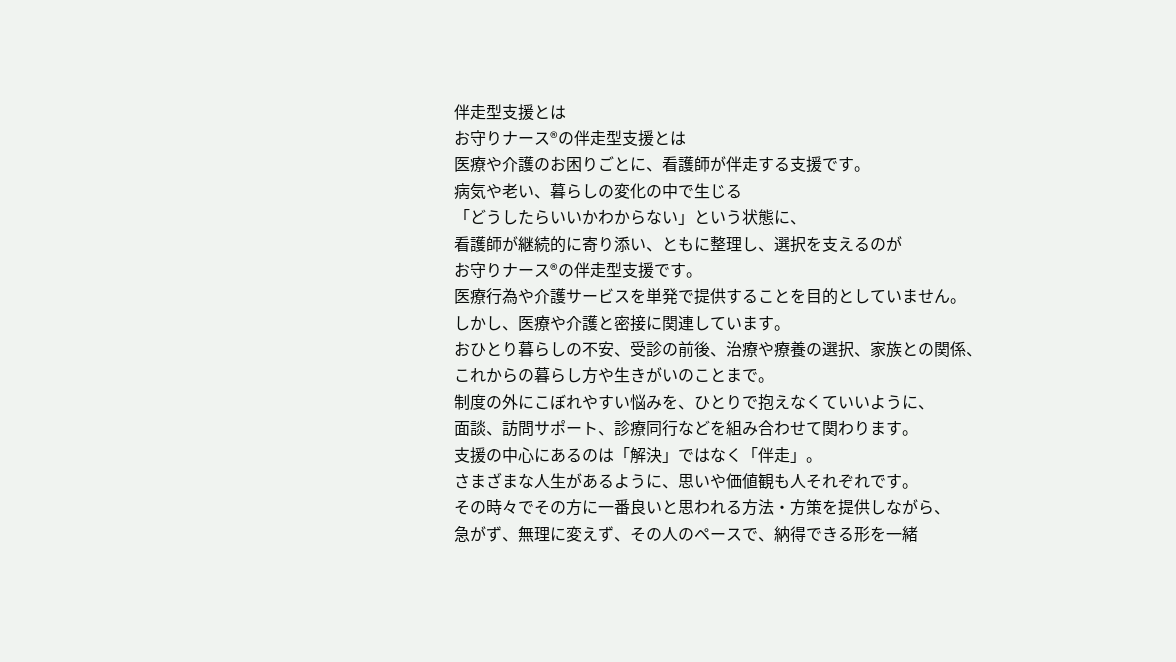伴走型支援とは
お守りナース®の伴走型支援とは
医療や介護のお困りごとに、看護師が伴走する支援です。
病気や老い、暮らしの変化の中で生じる
「どうしたらいいかわからない」という状態に、
看護師が継続的に寄り添い、ともに整理し、選択を支えるのが
お守りナース®の伴走型支援です。
医療行為や介護サービスを単発で提供することを目的としていません。
しかし、医療や介護と密接に関連しています。
おひとり暮らしの不安、受診の前後、治療や療養の選択、家族との関係、
これからの暮らし方や生きがいのことまで。
制度の外にこぼれやすい悩みを、ひとりで抱えなくていいように、
面談、訪問サポート、診療同行などを組み合わせて関わります。
支援の中心にあるのは「解決」ではなく「伴走」。
さまざまな人生があるように、思いや価値観も人それぞれです。
その時々でその方に一番良いと思われる方法・方策を提供しながら、
急がず、無理に変えず、その人のペースで、納得できる形を一緒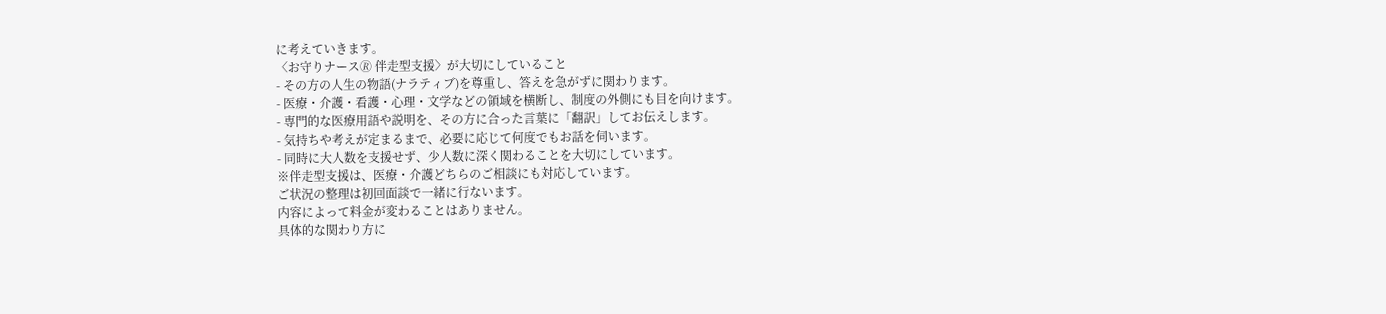に考えていきます。
〈お守りナース🄬 伴走型支援〉が大切にしていること
- その方の人生の物語(ナラティブ)を尊重し、答えを急がずに関わります。
- 医療・介護・看護・心理・文学などの領域を横断し、制度の外側にも目を向けます。
- 専門的な医療用語や説明を、その方に合った言葉に「翻訳」してお伝えします。
- 気持ちや考えが定まるまで、必要に応じて何度でもお話を伺います。
- 同時に大人数を支援せず、少人数に深く関わることを大切にしています。
※伴走型支援は、医療・介護どちらのご相談にも対応しています。
ご状況の整理は初回面談で一緒に行ないます。
内容によって料金が変わることはありません。
具体的な関わり方に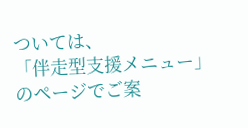ついては、
「伴走型支援メニュー」のページでご案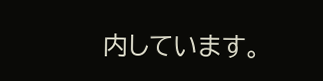内しています。